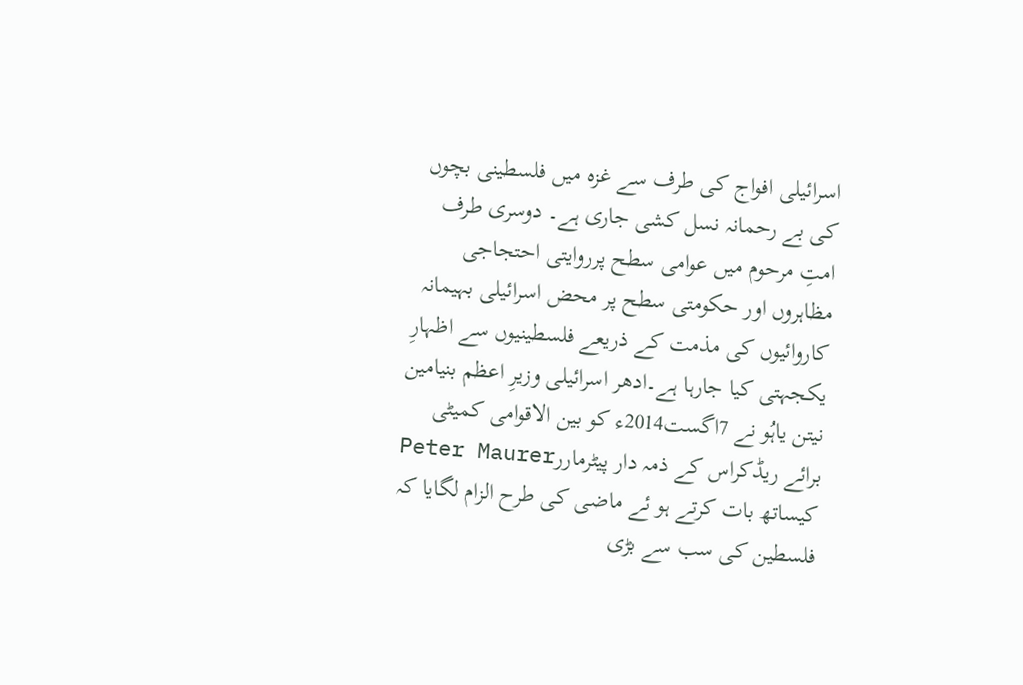اسرائیلی افواج کی طرف سے غزہ میں فلسطینی بچوں کی بے رحمانہ نسل کشی جاری ہے۔ دوسری طرف امتِ مرحوم میں عوامی سطح پرروایتی احتجاجی مظاہروں اور حکومتی سطح پر محض اسرائیلی بہیمانہ کاروائیوں کی مذمت کے ذریعے فلسطینیوں سے اظہارِ یکجہتی کیا جارہا ہے۔ادھر اسرائیلی وزیرِ اعظم بنیامین نیتن یاہُو نے 7اگست2014ء کو بین الاقوامی کمیٹی برائے ریڈکراس کے ذمہ دار پیٹرماررPeter Maurer کیساتھ بات کرتے ہو ئے ماضی کی طرح الزام لگایا کہ فلسطین کی سب سے بڑی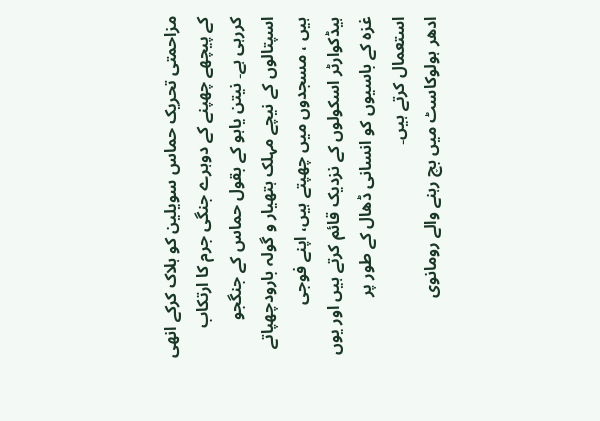مزاحمتی تحریک حماس سویلین کو ہلاک کرکے انھی کے پیچھے چھپنے کے دوہرے جنگی جرم کا ارتکاب کررہی ہے۔ نیتن یاہو کے بقول حماس کے جنگجو اسپتالوں کے نیچے مہلک ہتھیار و گولہ بارودچھپاتے ہیں ، مسجدوں میں چھپتے ہیں، اپنے فوجی ہیڈکوارٹر اسکولوں کے نزدیک قائم کرتے ہیں اور یوں غزہ کے باسیوں کو انسانی ڈھال کے طور پر استعمال کرتے ہیں۔
ادھر ہولوکاسٹ میں بچ رہنے والے رومانوی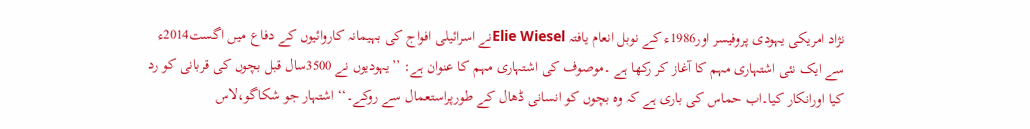نژاد امریکی یہودی پروفیسر اور1986ء کے نوبل انعام یافتہ Elie Wieselنے اسرائیلی افواج کی بہیمانہ کاروائیوں کے دفاع میں اگست2014ء سے ایک نئی اشتہاری مہم کا آغاز کر رکھا ہے ۔موصوف کی اشتہاری مہم کا عنوان ہے: ’’یہودیوں نے 3500سال قبل بچوں کی قربانی کو رد کیا اورانکار کیا۔اب حماس کی باری ہے کہ وہ بچوں کو انسانی ڈھال کے طورپراستعمال سے روکے۔‘‘ اشتہار جو شکاگو،لاس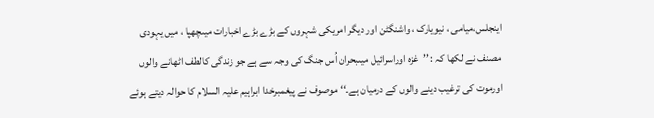اینجلس،میامی ، نیویارک ، واشنگٹن اور دیگر امریکی شہروں کے بڑے بڑے اخبارات میںچھپا ، میں یہودی مصنف نے لکھا کہ : ’’غزہ اوراسرائیل میںبحران اُس جنگ کی وجہ سے ہے جو زندگی کالطف اٹھانے والوں اورموت کی ترغیب دینے والوں کے درمیان ہے۔‘‘ موصوف نے پیغمبرخدا ابراہیم علیہ السلام کا حوالہ دیتے ہوئے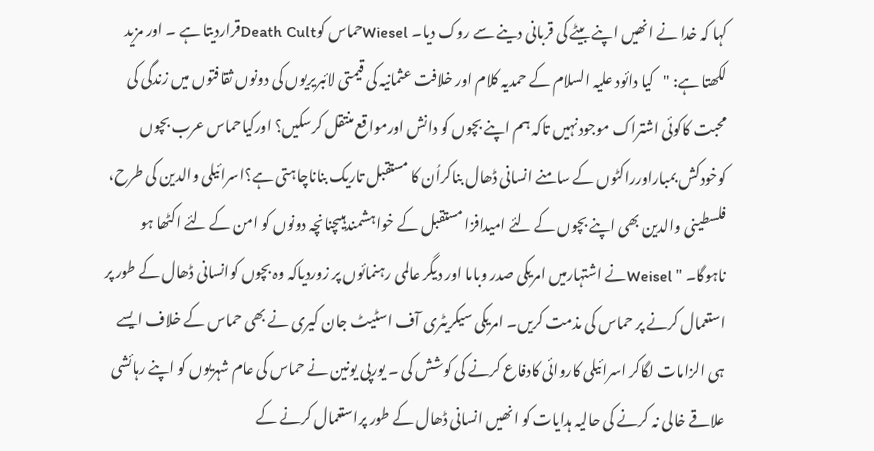کہا کہ خدا نے انھیں اپنے بیٹے کی قربانی دینے سے روک دیا۔ Wieselحماس کوDeath Cultقراردیتا ہے ۔ اور مزید لکھتا ہے: "کیا دائود علیہ السلام کے حمدیہ کلام اور خلافت عثمانیہ کی قیمتی لائبریریوں کی دونوں ثقافتوں میں زندگی کی محبت کاکوئی اشتراک موجودنہیں تاکہ ہم اپنے بچوں کو دانش اورمواقع منتقل کرسکیں؟ اورکیاحماس عرب بچوں کوخودکش بمباراورراکٹوں کے سامنے انسانی ڈھال بناکراُن کا مستقبل تاریک بناناچاہتی ہے؟اسرائیلی والدین کی طرح، فلسطینی والدین بھی اپنے بچوں کے لئے امیدافزا مستقبل کے خواہشمندہیںچنانچہ دونوں کو امن کے لئے اکٹھا ہو ناہوگا۔ " Weiselنے اشتہارمیں امریکی صدر وباما اور دیگر عالمی رہنمائوں پر زوردیاکہ وہ بچوں کوانسانی ڈھال کے طور پر استعمال کرنے پر حماس کی مذمت کریں۔ امریکی سیکریٹری آف اسٹیٹ جان کیری نے بھی حماس کے خلاف ایسے ہی الزامات لگاکر اسرائیلی کاروائی کادفاع کرنے کی کوشش کی ۔ یورپی یونین نے حماس کی عام شہریوں کو اپنے رہائشی علاقے خالی نہ کرنے کی حالیہ ہدایات کو انھیں انسانی ڈھال کے طور پراستعمال کرنے کے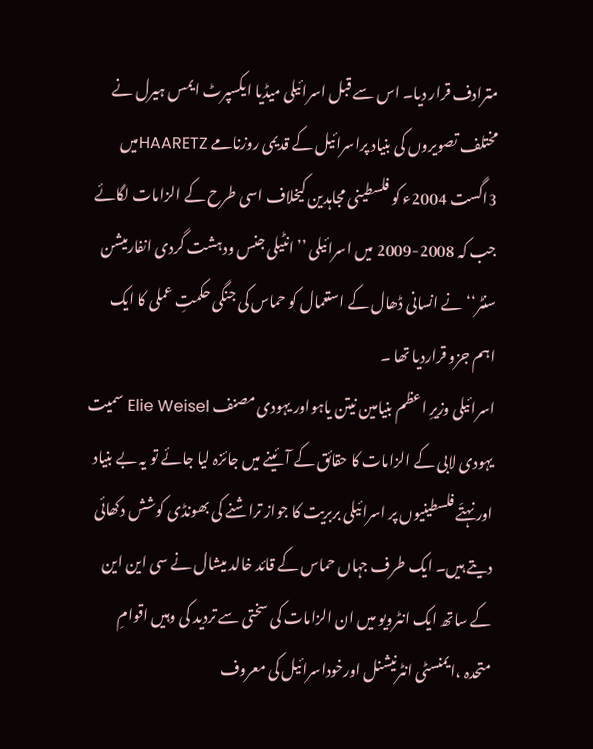مترادف قرار دیا۔ اس سے قبل اسرائیلی میڈیا ایکسپرٹ ایمس ہیرل نے مختلف تصویروں کی بنیاد پراسرائیل کے قدیمی روزنامے HAARETZمیں 3اگست 2004ء کو فلسطینی مجاہدین کیخلاف اسی طرح کے الزامات لگائے جب کہ 2008-2009 میں اسرائیلی ’’انٹیلی جنس ودہشت گردی انفارمیشن سنٹر‘‘ نے انسانی ڈھال کے استعمال کو حماس کی جنگی حکمتِ عملی کا ایک اہم جزو قراردیا تھا ۔
اسرائیلی وزیرِ اعظم بنیامین نیتن یاہواور یہودی مصنف Elie Weisel سمیت یہودی لابی کے الزامات کا حقائق کے آئینے میں جائزہ لیا جائے تو یہ بے بنیاد اور نہتّے فلسطینیوں پر اسرائیلی بربریت کا جواز تراشنے کی بھونڈی کوشش دکھائی دیتے ہیں۔ ایک طرف جہاں حماس کے قائد خالد میشال نے سی این این کے ساتھ ایک انٹرویو میں ان الزامات کی سختی سے تردید کی وہیں اقوامِ متحدہ ،ایمنسٹی انٹرنیشنل اورخوداسرائیل کی معروف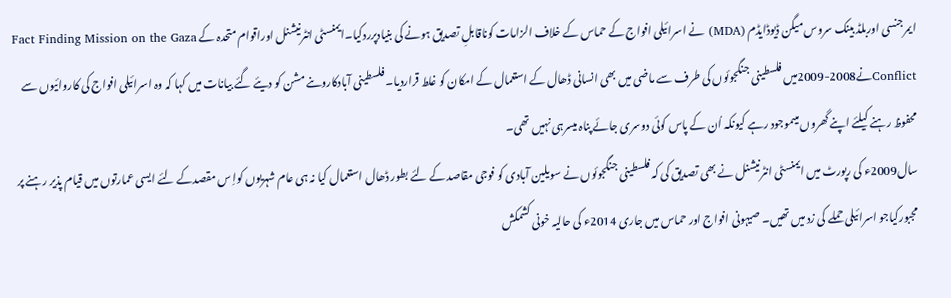ایمرجنسی اوربلڈ بینک سروس میگن ڈیوڈایڈم (MDA) نے اسرائیلی افواج کے حماس کے خلاف الزامات کوناقابلِ تصدیق ہونے کی بنیادپرردکیا۔ایمنسٹی انٹرنیشنل اوراقوام متحدہ کے Fact Finding Mission on the Gaza Conflictنے2008-2009میں فلسطینی جنگجوئوں کی طرف سے ماضی میں بھی انسانی ڈھال کے استعمال کے امکان کو غلط قراردیا۔ فلسطینی آبادکاروںنے مشن کو دیئے گئے بیانات میں کہا کہ وہ اسرائیلی افواج کی کاروائیوں سے محفوظ رہنے کیلئے اپنے گھروں میںموجود رہے کیونکہ اُن کے پاس کوئی دوسری جائے پناہ میسرہی نہیں تھی۔
سال2009ء کی رپورٹ میں ایمنسٹی انٹرنیشنل نے بھی تصدیق کی کہ فلسطینی جنگجوئوں نے سویلین آبادی کو فوجی مقاصد کے لئے بطور ڈھال استعمال کیا نہ ہی عام شہریوں کواِ س مقصدکے لئے ایسی عمارتوں میں قیام پذیر رہنے پر مجبورکیاجو اسرائیلی حملے کی زد میں تھیں۔ صیہونی افواج اور حماس میں جاری 2014ء کی حالیہ خونی کشمکش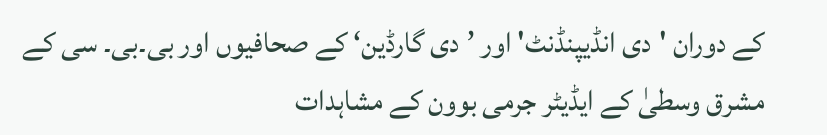کے دوران 'دی انڈیپنڈنٹ' اور ’دی گارڈین‘ کے صحافیوں اور بی۔بی۔ سی کے مشرق وسطیٰ کے ایڈیٹر جرمی بوون کے مشاہدات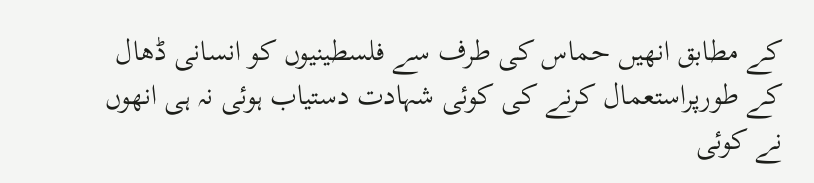کے مطابق انھیں حماس کی طرف سے فلسطینیوں کو انسانی ڈھال کے طورپراستعمال کرنے کی کوئی شہادت دستیاب ہوئی نہ ہی انھوں نے کوئی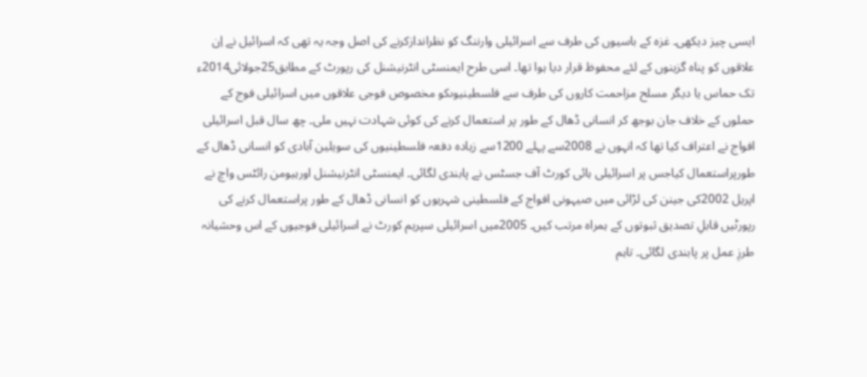ایسی چیز دیکھی۔ غزہ کے باسیوں کی طرف سے اسرائیلی وارننگ کو نظراندازکرنے کی اصل وجہ یہ تھی کہ اسرائیل نے اِن علاقوں کو پناہ گزینوں کے لئے محفوظ قرار دیا ہوا تھا۔ اسی طرح ایمنسٹی انٹرنیشنل کی رپورٹ کے مطابق25جولائی2014ء تک حماس یا دیگر مسلح مزاحمت کاروں کی طرف سے فلسطینیوںکو مخصوص فوجی علاقوں میں اسرائیلی فوج کے حملوں کے خلاف جان بوجھ کر انسانی ڈھال کے طور پر استعمال کرنے کی کوئی شہادت نہیں ملی۔ چھ سال قبل اسرائیلی افواج نے اعتراف کیا تھا کہ انہوں نے 2008سے پہلے 1200سے زیادہ دفعہ فلسطینیوں کی سویلین آبادی کو انسانی ڈھال کے طورپراستعمال کیاجس پر اسرائیلی ہائی کورٹ آف جسٹس نے پابندی لگائی۔ ایمنسٹی انٹرنیشنل اورہیومن رائٹس واچ نے اپریل 2002کی جینن کی لڑائی میں صیہونی افواج کے فلسطینی شہریوں کو انسانی ڈھال کے طور پراستعمال کرنے کی رپورٹیں قابلِ تصدیق ثبوتوں کے ہمراہ مرتب کیں۔ 2005میں اسرائیلی سپریم کورٹ نے اسرائیلی فوجیوں کے اس وحشیانہ طرزِ عمل پر پابندی لگائی۔ تاہم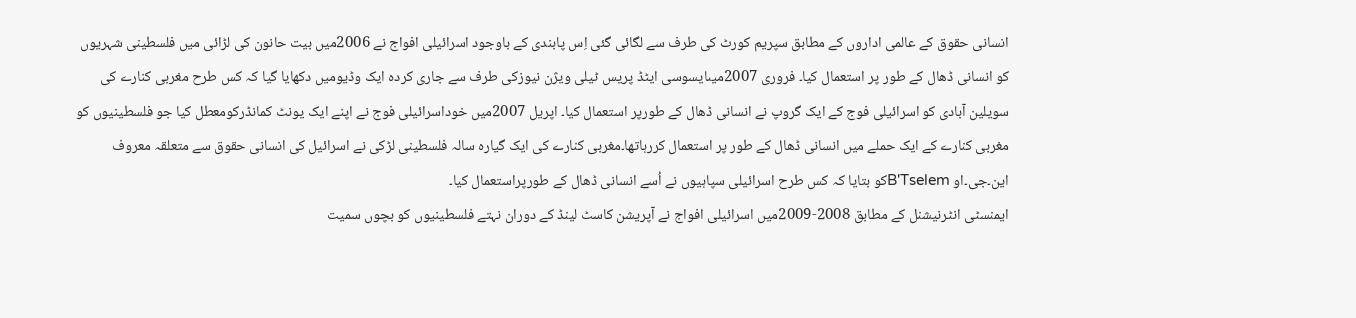انسانی حقوق کے عالمی اداروں کے مطابق سپریم کورٹ کی طرف سے لگائی گئی اِس پابندی کے باوجود اسرائیلی افواج نے 2006میں بیت حانون کی لڑائی میں فلسطینی شہریوں کو انسانی ڈھال کے طور پر استعمال کیا۔ فروری 2007میںایسوسی ایٹڈ پریس ٹیلی ویژن نیوزکی طرف سے جاری کردہ ایک وڈیومیں دکھایا گیا کہ کس طرح مغربی کنارے کی سویلین آبادی کو اسرائیلی فوج کے ایک گروپ نے انسانی ڈھال کے طورپر استعمال کیا۔ اپریل 2007میں خوداسرائیلی فوج نے اپنے ایک یونٹ کمانڈرکومعطل کیا جو فلسطینیوں کو مغربی کنارے کے ایک حملے میں انسانی ڈھال کے طور پر استعمال کررہاتھا۔مغربی کنارے کی ایک گیارہ سالہ فلسطینی لڑکی نے اسرائیل کی انسانی حقوق سے متعلقہ معروف این۔جی۔او B'Tselemکو بتایا کہ کس طرح اسرائیلی سپاہیوں نے اُسے انسانی ڈھال کے طورپراستعمال کیا۔
ایمنسٹی انٹرنیشنل کے مطابق 2008-2009میں اسرائیلی افواج نے آپریشن کاسٹ لینڈ کے دوران نہتے فلسطینیوں کو بچوں سمیت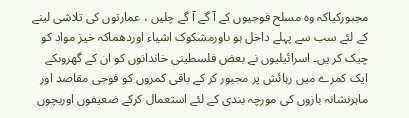مجبورکیاکہ وہ مسلح فوجیوں کے آ گے آ گے چلیں ، عمارتوں کی تلاشی لینے کے لئے سب سے پہلے داخل ہو ںاورمشکوک اشیاء اوردھماکہ خیز مواد کو چیک کر یں۔ اسرائیلیوں نے بعض فلسطینی خاندانوں کو ان کے گھروںکے ایک کمرے میں رہائش پر مجبور کر کے باقی کمروں کو فوجی مقاصد اور ماہرنشانہ بازوں کی مورچہ بندی کے لئے استعمال کرکے ضعیفوں اوربچوں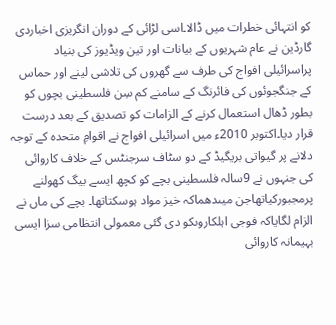کو انتہائی خطرات میں ڈالا۔اسی لڑائی کے دوران انگریزی اخباردی گارڈین نے عام شہریوں کے بیانات اور تین ویڈیوز کی بنیاد پراسرائیلی افواج کی طرف سے گھروں کی تلاشی لینے اور حماس کے جنگجوئوں کی فائرنگ کے سامنے کم سِن فلسطینی بچوں کو بطور ڈھال استعمال کرنے کے الزامات کو تصدیق کے بعد درست قرار دیا۔اکتوبر 2010ء میں اسرائیلی افواج نے اقوامِ متحدہ کے توجہ دلانے پر گیواتی بریگیڈ کے دو سٹاف سرجنٹس کے خلاف کاروائی کی جنہوں نے 9سالہ فلسطینی بچے کو کچھ ایسے بیگ کھولنے پرمجبورکیاتھاجن میںدھماکہ خیز مواد ہوسکتاتھا۔ بچے کی ماں نے الزام لگایاکہ فوجی اہلکاروںکو دی گئی معمولی انتظامی سزا ایسی بہیمانہ کاروائی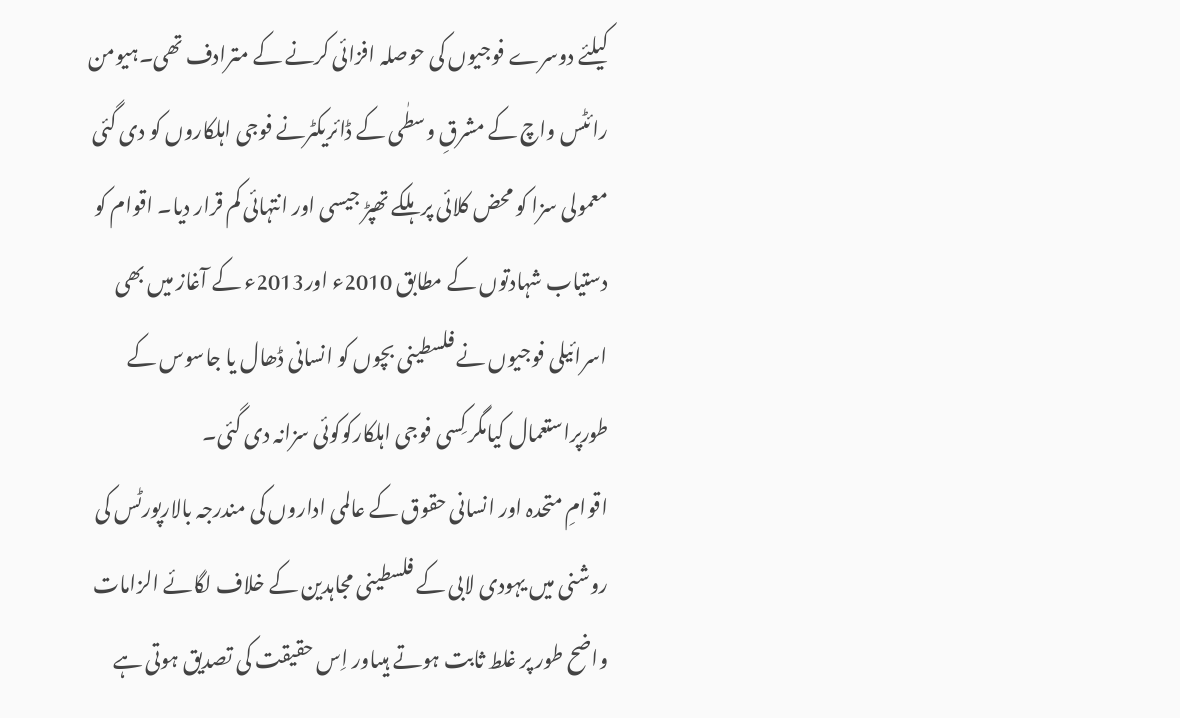کیلئے دوسرے فوجیوں کی حوصلہ افزائی کرنے کے مترادف تھی۔ہیومن رائٹس واچ کے مشرقِ وسطٰی کے ڈائریکٹرنے فوجی اہلکاروں کو دی گئی معمولی سزا کو محض کلائی پر ہلکے تھپڑ جیسی اور انتہائی کم قرار دیا۔ اقوام کو دستیاب شہادتوں کے مطابق 2010ء اور2013ء کے آغاز میں بھی اسرائیلی فوجیوں نے فلسطینی بچوں کو انسانی ڈھال یا جاسوس کے طورپراستعمال کیامگر کِسی فوجی اہلکارکوکوئی سزانہ دی گئی۔
اقوامِ متحدہ اور انسانی حقوق کے عالمی اداروں کی مندرجہ بالارپورٹس کی روشنی میں یہودی لابی کے فلسطینی مجاہدین کے خلاف لگائے الزامات واضح طور پر غلط ثابت ہوتے ہیںاور اِس حقیقت کی تصدیق ہوتی ہے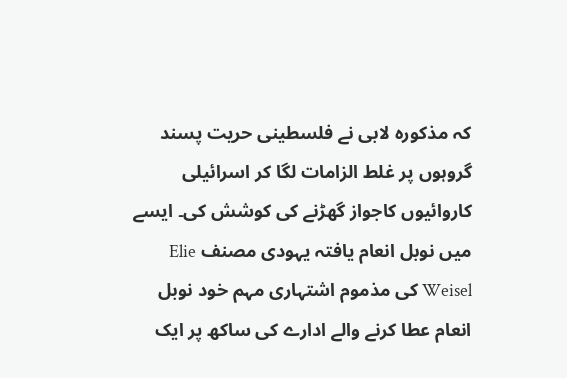کہ مذکورہ لابی نے فلسطینی حریت پسند گروہوں پر غلط الزامات لگا کر اسرائیلی کاروائیوں کاجواز گھڑنے کی کوشش کی۔ ایسے میں نوبل انعام یافتہ یہودی مصنف Elie Weisel کی مذموم اشتہاری مہم خود نوبل انعام عطا کرنے والے ادارے کی ساکھ پر ایک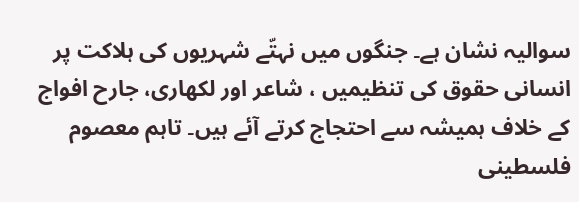سوالیہ نشان ہے۔ جنگوں میں نہتّے شہریوں کی ہلاکت پر انسانی حقوق کی تنظیمیں ، شاعر اور لکھاری، جارح افواج کے خلاف ہمیشہ سے احتجاج کرتے آئے ہیں۔ تاہم معصوم فلسطینی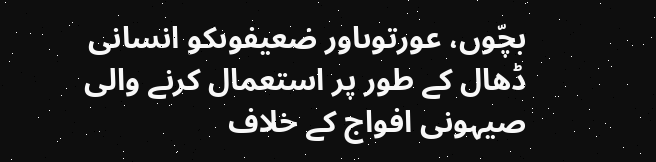بچّوں، عورتوںاور ضعیفوںکو انسانی ڈھال کے طور پر استعمال کرنے والی صیہونی افواج کے خلاف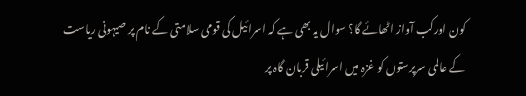کون اورکب آواز اٹھائے گا؟ سوال یہ بھی ہے کہ اسرائیل کی قومی سلامتی کے نام پر صیہونی ریاست کے عالمی سرپرستوں کو غزہ میں اسرائیلی قربان گاہ پر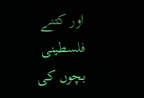اور کتنے فلسطینی بچوں کی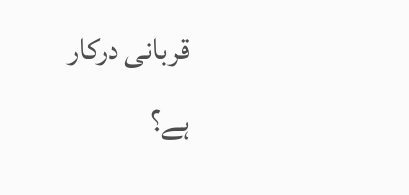قربانی درکار ہے؟